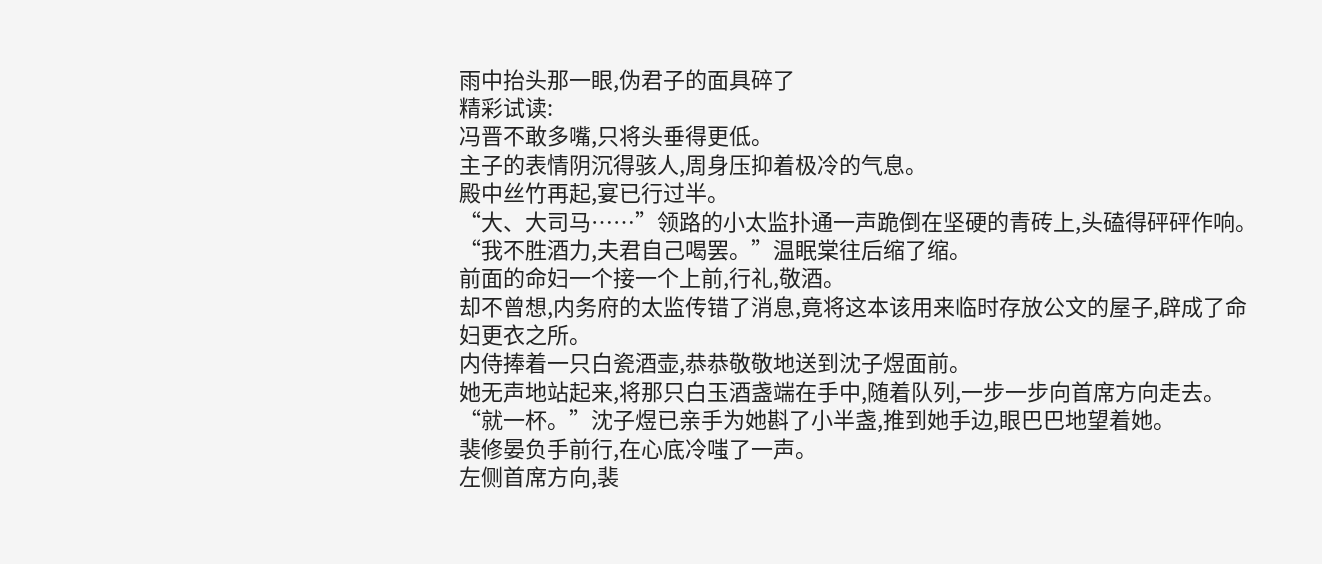雨中抬头那一眼,伪君子的面具碎了
精彩试读:
冯晋不敢多嘴,只将头垂得更低。
主子的表情阴沉得骇人,周身压抑着极冷的气息。
殿中丝竹再起,宴已行过半。
“大、大司马……”领路的小太监扑通一声跪倒在坚硬的青砖上,头磕得砰砰作响。
“我不胜酒力,夫君自己喝罢。”温眠棠往后缩了缩。
前面的命妇一个接一个上前,行礼,敬酒。
却不曾想,内务府的太监传错了消息,竟将这本该用来临时存放公文的屋子,辟成了命妇更衣之所。
内侍捧着一只白瓷酒壶,恭恭敬敬地送到沈子煜面前。
她无声地站起来,将那只白玉酒盏端在手中,随着队列,一步一步向首席方向走去。
“就一杯。”沈子煜已亲手为她斟了小半盏,推到她手边,眼巴巴地望着她。
裴修晏负手前行,在心底冷嗤了一声。
左侧首席方向,裴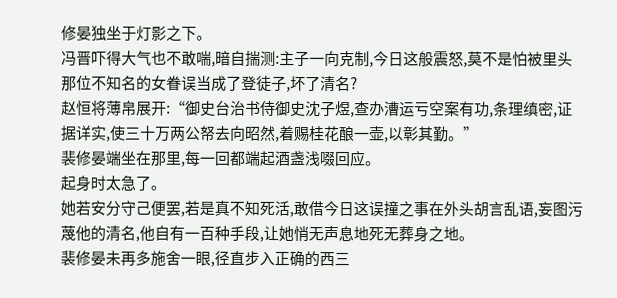修晏独坐于灯影之下。
冯晋吓得大气也不敢喘,暗自揣测:主子一向克制,今日这般震怒,莫不是怕被里头那位不知名的女眷误当成了登徒子,坏了清名?
赵恒将薄帛展开:“御史台治书侍御史沈子煜,查办漕运亏空案有功,条理缜密,证据详实,使三十万两公帑去向昭然,着赐桂花酿一壶,以彰其勤。”
裴修晏端坐在那里,每一回都端起酒盏浅啜回应。
起身时太急了。
她若安分守己便罢,若是真不知死活,敢借今日这误撞之事在外头胡言乱语,妄图污蔑他的清名,他自有一百种手段,让她悄无声息地死无葬身之地。
裴修晏未再多施舍一眼,径直步入正确的西三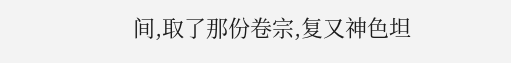间,取了那份卷宗,复又神色坦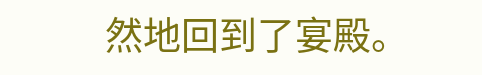然地回到了宴殿。